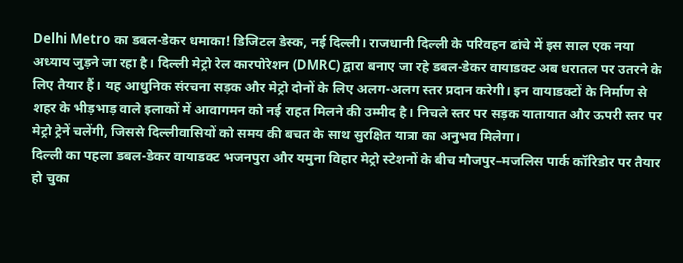Delhi Metro का डबल-डेकर धमाका! डिजिटल डेस्क, नई दिल्ली। राजधानी दिल्ली के परिवहन ढांचे में इस साल एक नया अध्याय जुड़ने जा रहा है। दिल्ली मेट्रो रेल कारपोरेशन (DMRC) द्वारा बनाए जा रहे डबल-डेकर वायाडक्ट अब धरातल पर उतरने के लिए तैयार हैं। यह आधुनिक संरचना सड़क और मेट्रो दोनों के लिए अलग-अलग स्तर प्रदान करेगी। इन वायाडक्टों के निर्माण से शहर के भीड़भाड़ वाले इलाकों में आवागमन को नई राहत मिलने की उम्मीद है। निचले स्तर पर सड़क यातायात और ऊपरी स्तर पर मेट्रो ट्रेनें चलेंगी, जिससे दिल्लीवासियों को समय की बचत के साथ सुरक्षित यात्रा का अनुभव मिलेगा।
दिल्ली का पहला डबल-डेकर वायाडक्ट भजनपुरा और यमुना विहार मेट्रो स्टेशनों के बीच मौजपुर–मजलिस पार्क कॉरिडोर पर तैयार हो चुका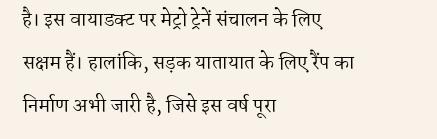है। इस वायाडक्ट पर मेट्रो ट्रेनें संचालन के लिए सक्षम हैं। हालांकि, सड़क यातायात के लिए रैंप का निर्माण अभी जारी है, जिसे इस वर्ष पूरा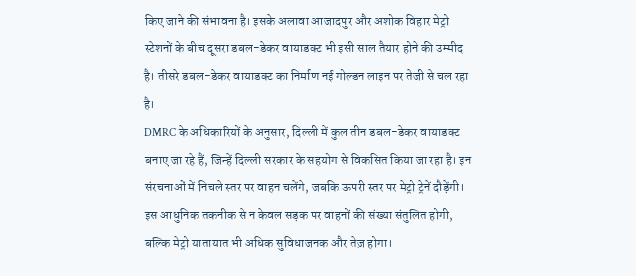किए जाने की संभावना है। इसके अलावा आजादपुर और अशोक विहार मेट्रो स्टेशनों के बीच दूसरा डबल-डेकर वायाडक्ट भी इसी साल तैयार होने की उम्मीद है। तीसरे डबल-डेकर वायाडक्ट का निर्माण नई गोल्डन लाइन पर तेजी से चल रहा है।
DMRC के अधिकारियों के अनुसार, दिल्ली में कुल तीन डबल-डेकर वायाडक्ट बनाए जा रहे हैं, जिन्हें दिल्ली सरकार के सहयोग से विकसित किया जा रहा है। इन संरचनाओं में निचले स्तर पर वाहन चलेंगे, जबकि ऊपरी स्तर पर मेट्रो ट्रेनें दौड़ेंगी। इस आधुनिक तकनीक से न केवल सड़क पर वाहनों की संख्या संतुलित होगी, बल्कि मेट्रो यातायात भी अधिक सुविधाजनक और तेज़ होगा।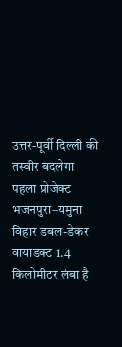उत्तर-पूर्वी दिल्ली की तस्वीर बदलेगा पहला प्रोजेक्ट
भजनपुरा–यमुना विहार डबल-डेकर वायाडक्ट 1.4 किलोमीटर लंबा है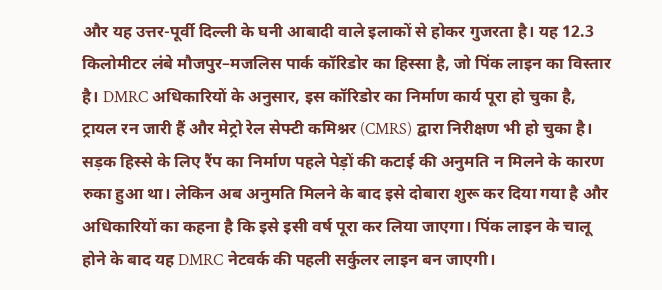और यह उत्तर-पूर्वी दिल्ली के घनी आबादी वाले इलाकों से होकर गुजरता है। यह 12.3 किलोमीटर लंबे मौजपुर–मजलिस पार्क कॉरिडोर का हिस्सा है, जो पिंक लाइन का विस्तार है। DMRC अधिकारियों के अनुसार, इस कॉरिडोर का निर्माण कार्य पूरा हो चुका है, ट्रायल रन जारी हैं और मेट्रो रेल सेफ्टी कमिश्नर (CMRS) द्वारा निरीक्षण भी हो चुका है।
सड़क हिस्से के लिए रैंप का निर्माण पहले पेड़ों की कटाई की अनुमति न मिलने के कारण रुका हुआ था। लेकिन अब अनुमति मिलने के बाद इसे दोबारा शुरू कर दिया गया है और अधिकारियों का कहना है कि इसे इसी वर्ष पूरा कर लिया जाएगा। पिंक लाइन के चालू होने के बाद यह DMRC नेटवर्क की पहली सर्कुलर लाइन बन जाएगी।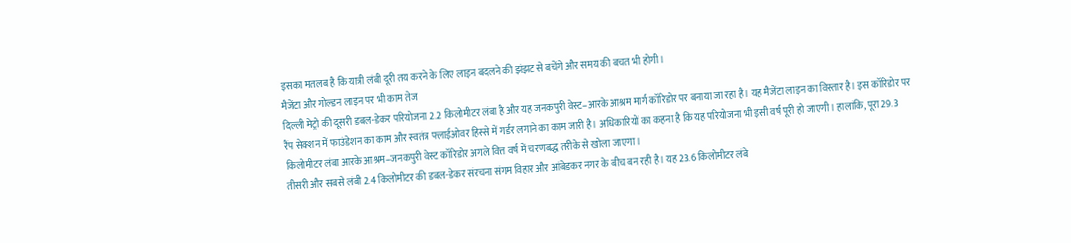इसका मतलब है कि यात्री लंबी दूरी तय करने के लिए लाइन बदलने की झंझट से बचेंगे और समय की बचत भी होगी।
मैजेंटा और गोल्डन लाइन पर भी काम तेज
दिल्ली मेट्रो की दूसरी डबल-डेकर परियोजना 2.2 किलोमीटर लंबा है और यह जनकपुरी वेस्ट–आरके आश्रम मार्ग कॉरिडोर पर बनाया जा रहा है। यह मैजेंटा लाइन का विस्तार है। इस कॉरिडोर पर रैंप सेक्शन में फाउंडेशन का काम और स्वतंत्र फ्लाईओवर हिस्से में गर्डर लगाने का काम जारी है। अधिकारियों का कहना है कि यह परियोजना भी इसी वर्ष पूरी हो जाएगी। हालांकि, पूरा 29.3 किलोमीटर लंबा आरके आश्रम–जनकपुरी वेस्ट कॉरिडोर अगले वित्त वर्ष में चरणबद्ध तरीके से खोला जाएगा।
तीसरी और सबसे लंबी 2.4 किलोमीटर की डबल-डेकर संरचना संगम विहार और आंबेडकर नगर के बीच बन रही है। यह 23.6 किलोमीटर लंबे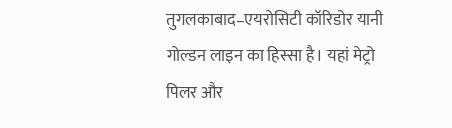तुगलकाबाद–एयरोसिटी कॉरिडोर यानी गोल्डन लाइन का हिस्सा है। यहां मेट्रो पिलर और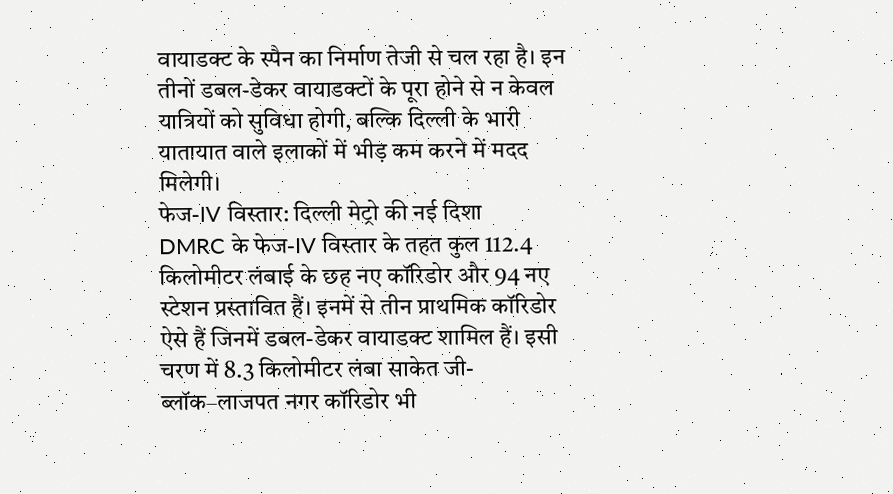वायाडक्ट के स्पैन का निर्माण तेजी से चल रहा है। इन तीनों डबल-डेकर वायाडक्टों के पूरा होने से न केवल यात्रियों को सुविधा होगी, बल्कि दिल्ली के भारी यातायात वाले इलाकों में भीड़ कम करने में मदद मिलेगी।
फेज-IV विस्तार: दिल्ली मेट्रो की नई दिशा
DMRC के फेज-IV विस्तार के तहत कुल 112.4 किलोमीटर लंबाई के छह नए कॉरिडोर और 94 नए स्टेशन प्रस्तावित हैं। इनमें से तीन प्राथमिक कॉरिडोर ऐसे हैं जिनमें डबल-डेकर वायाडक्ट शामिल हैं। इसी चरण में 8.3 किलोमीटर लंबा साकेत जी-ब्लॉक–लाजपत नगर कॉरिडोर भी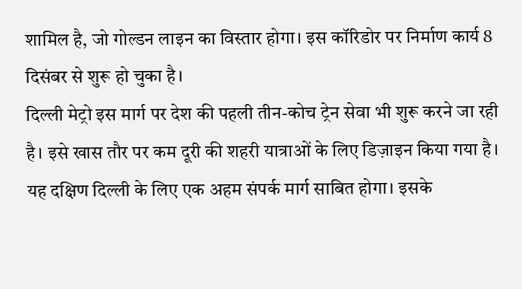शामिल है, जो गोल्डन लाइन का विस्तार होगा। इस कॉरिडोर पर निर्माण कार्य 8 दिसंबर से शुरू हो चुका है।
दिल्ली मेट्रो इस मार्ग पर देश की पहली तीन-कोच ट्रेन सेवा भी शुरू करने जा रही है। इसे खास तौर पर कम दूरी की शहरी यात्राओं के लिए डिज़ाइन किया गया है। यह दक्षिण दिल्ली के लिए एक अहम संपर्क मार्ग साबित होगा। इसके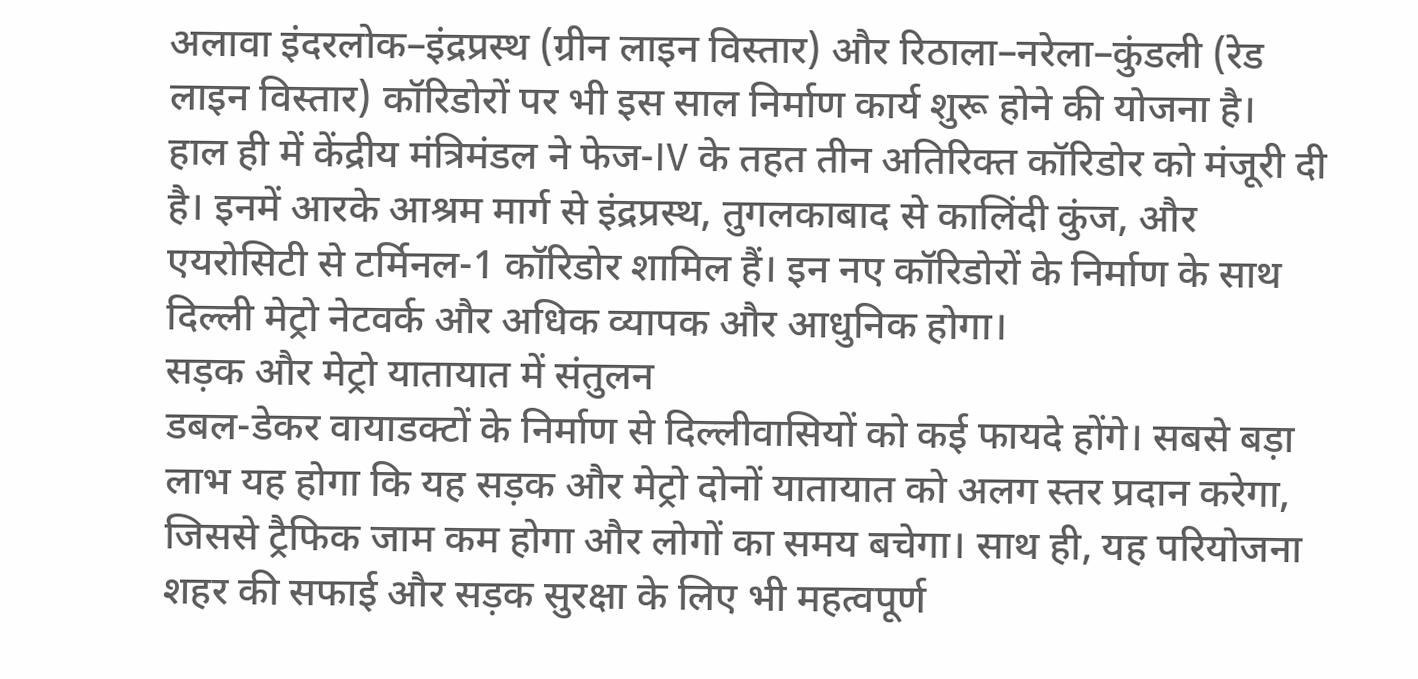अलावा इंदरलोक–इंद्रप्रस्थ (ग्रीन लाइन विस्तार) और रिठाला–नरेला–कुंडली (रेड लाइन विस्तार) कॉरिडोरों पर भी इस साल निर्माण कार्य शुरू होने की योजना है।
हाल ही में केंद्रीय मंत्रिमंडल ने फेज-IV के तहत तीन अतिरिक्त कॉरिडोर को मंजूरी दी है। इनमें आरके आश्रम मार्ग से इंद्रप्रस्थ, तुगलकाबाद से कालिंदी कुंज, और एयरोसिटी से टर्मिनल-1 कॉरिडोर शामिल हैं। इन नए कॉरिडोरों के निर्माण के साथ दिल्ली मेट्रो नेटवर्क और अधिक व्यापक और आधुनिक होगा।
सड़क और मेट्रो यातायात में संतुलन
डबल-डेकर वायाडक्टों के निर्माण से दिल्लीवासियों को कई फायदे होंगे। सबसे बड़ा लाभ यह होगा कि यह सड़क और मेट्रो दोनों यातायात को अलग स्तर प्रदान करेगा, जिससे ट्रैफिक जाम कम होगा और लोगों का समय बचेगा। साथ ही, यह परियोजना शहर की सफाई और सड़क सुरक्षा के लिए भी महत्वपूर्ण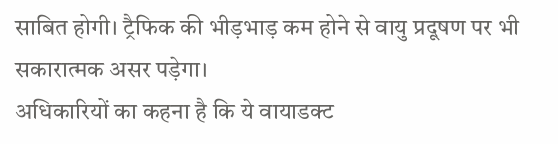साबित होगी। ट्रैफिक की भीड़भाड़ कम होने से वायु प्रदूषण पर भी सकारात्मक असर पड़ेगा।
अधिकारियों का कहना है कि ये वायाडक्ट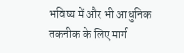भविष्य में और भी आधुनिक तकनीक के लिए मार्ग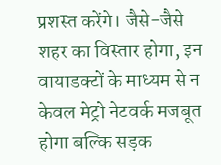प्रशस्त करेंगे। जैसे-जैसे शहर का विस्तार होगा, इन वायाडक्टों के माध्यम से न केवल मेट्रो नेटवर्क मजबूत होगा बल्कि सड़क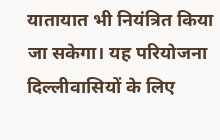यातायात भी नियंत्रित किया जा सकेगा। यह परियोजना दिल्लीवासियों के लिए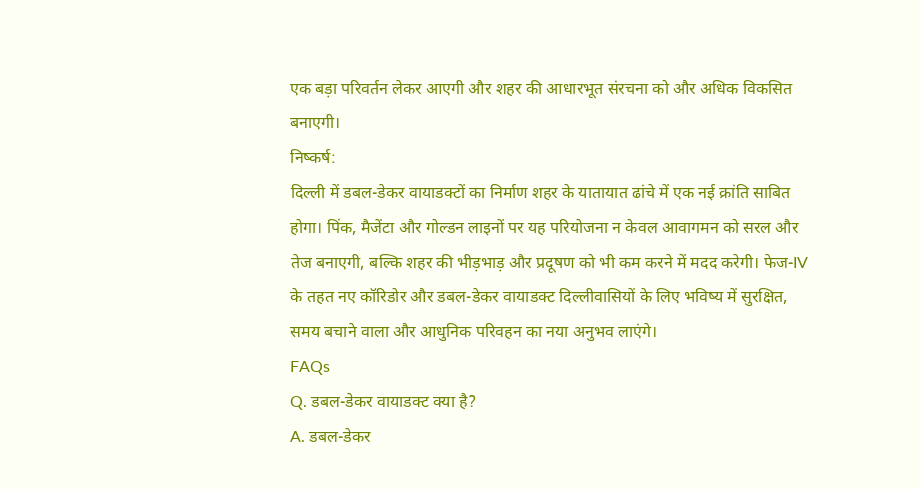एक बड़ा परिवर्तन लेकर आएगी और शहर की आधारभूत संरचना को और अधिक विकसित बनाएगी।
निष्कर्ष:
दिल्ली में डबल-डेकर वायाडक्टों का निर्माण शहर के यातायात ढांचे में एक नई क्रांति साबित होगा। पिंक, मैजेंटा और गोल्डन लाइनों पर यह परियोजना न केवल आवागमन को सरल और तेज बनाएगी, बल्कि शहर की भीड़भाड़ और प्रदूषण को भी कम करने में मदद करेगी। फेज-IV के तहत नए कॉरिडोर और डबल-डेकर वायाडक्ट दिल्लीवासियों के लिए भविष्य में सुरक्षित, समय बचाने वाला और आधुनिक परिवहन का नया अनुभव लाएंगे।
FAQs
Q. डबल-डेकर वायाडक्ट क्या है?
A. डबल-डेकर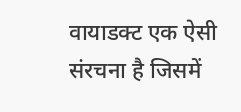वायाडक्ट एक ऐसी संरचना है जिसमें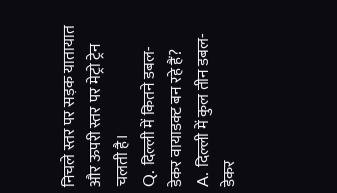निचले स्तर पर सड़क यातायात और ऊपरी स्तर पर मेट्रो ट्रेन चलती है।
Q. दिल्ली में कितने डबल-डेकर वायाडक्ट बन रहे हैं?
A. दिल्ली में कुल तीन डबल-डेकर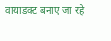वायाडक्ट बनाए जा रहे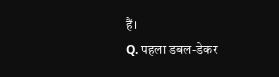हैं।
Q. पहला डबल-डेकर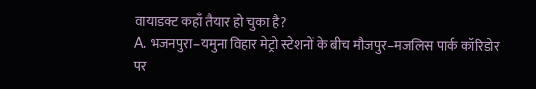वायाडक्ट कहाँ तैयार हो चुका है?
A. भजनपुरा–यमुना विहार मेट्रो स्टेशनों के बीच मौजपुर–मजलिस पार्क कॉरिडोर पर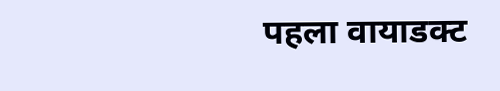पहला वायाडक्ट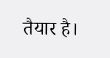तैयार है।